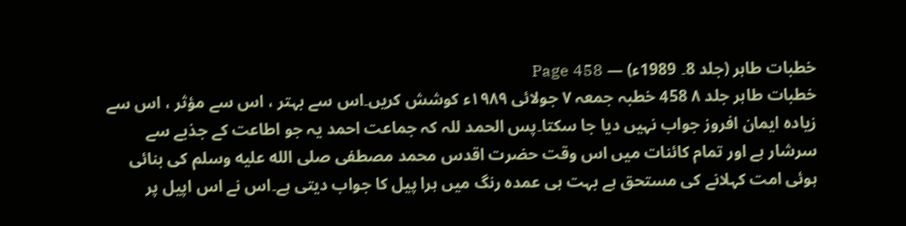خطبات طاہر (جلد 8۔ 1989ء) — Page 458
خطبات طاہر جلد ۸ 458 خطبہ جمعہ ۷ جولائی ۱۹۸۹ء کوشش کریں۔اس سے بہتر ، اس سے مؤثر ، اس سے زیادہ ایمان افروز جواب نہیں دیا جا سکتا۔پس الحمد للہ کہ جماعت احمد یہ جو اطاعت کے جذبے سے سرشار ہے اور تمام کائنات میں اس وقت حضرت اقدس محمد مصطفی صلى الله عليه وسلم کی بنائی ہوئی امت کہلانے کی مستحق ہے بہت ہی عمدہ رنگ میں ہرا پیل کا جواب دیتی ہے۔اس نے اس اپیل پر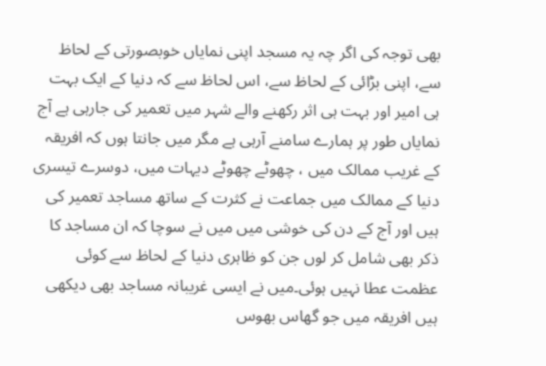بھی توجہ کی اگر چہ یہ مسجد اپنی نمایاں خوبصورتی کے لحاظ سے، اپنی بڑائی کے لحاظ سے، اس لحاظ سے کہ دنیا کے ایک بہت ہی امیر اور بہت ہی اثر رکھنے والے شہر میں تعمیر کی جارہی ہے آج نمایاں طور پر ہمارے سامنے آرہی ہے مگر میں جانتا ہوں کہ افریقہ کے غریب ممالک میں ، چھوٹے چھوٹے دیہات میں، دوسرے تیسری دنیا کے ممالک میں جماعت نے کثرت کے ساتھ مساجد تعمیر کی ہیں اور آج کے دن کی خوشی میں میں نے سوچا کہ ان مساجد کا ذکر بھی شامل کر لوں جن کو ظاہری دنیا کے لحاظ سے کوئی عظمت عطا نہیں ہوئی۔میں نے ایسی غریبانہ مساجد بھی دیکھی ہیں افریقہ میں جو گھاس بھوس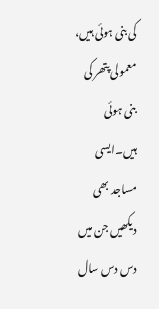کی بنی ہوئی ہیں، معمولی پتھر کی بنی ہوئی ہیں۔ایسی مساجد بھی دیکھیں جن میں دس دس سال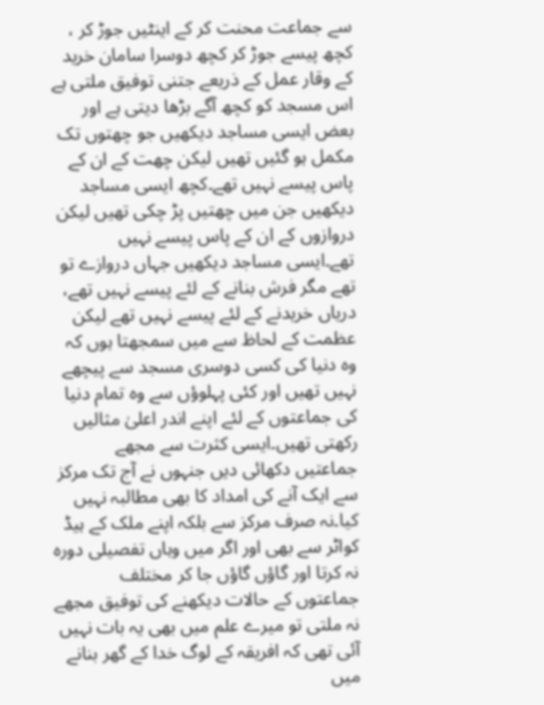سے جماعت محنت کر کے اینٹیں جوڑ کر ، کچھ پیسے جوڑ کر کچھ دوسرا سامان خرید کے وقار عمل کے ذریعے جتنی توفیق ملتی ہے اس مسجد کو کچھ آگے بڑھا دیتی ہے اور بعض ایسی مساجد دیکھیں جو چھتوں تک مکمل ہو گئیں تھیں لیکن چھت کے ان کے پاس پیسے نہیں تھے۔کچھ ایسی مساجد دیکھیں جن میں چھتیں پڑ چکی تھیں لیکن دروازوں کے ان کے پاس پیسے نہیں تھے۔ایسی مساجد دیکھیں جہاں دروازے تو تھے مگر فرش بنانے کے لئے پیسے نہیں تھے، دریاں خریدنے کے لئے پیسے نہیں تھے لیکن عظمت کے لحاظ سے میں سمجھتا ہوں کہ وہ دنیا کی کسی دوسری مسجد سے پیچھے نہیں تھیں اور کئی پہلوؤں سے وہ تمام دنیا کی جماعتوں کے لئے اپنے اندر اعلیٰ مثالیں رکھتی تھیں۔ایسی کثرت سے مجھے جماعتیں دکھائی دیں جنہوں نے آج تک مرکز سے ایک آنے کی امداد کا بھی مطالبہ نہیں کیا۔نہ صرف مرکز سے بلکہ اپنے ملک کے ہیڈ کواٹر سے بھی اور اگر میں وہاں تفصیلی دورہ نہ کرتا اور گاؤں گاؤں جا کر مختلف جماعتوں کے حالات دیکھنے کی توفیق مجھے نہ ملتی تو میرے علم میں بھی یہ بات نہیں آئی تھی کہ افریقہ کے لوگ خدا کے گھر بنانے میں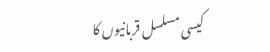کیسی مسلسل قربانیوں کا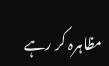مظاہرہ کر رہے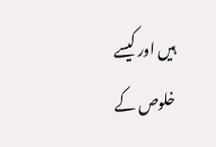ہیں اور کیسے خلوص کے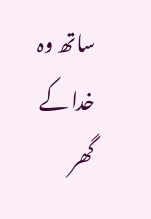ساتھ وہ خدا کے گھر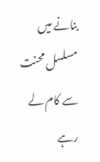بنانے میں مسلسل محنت سے کام لے رہے